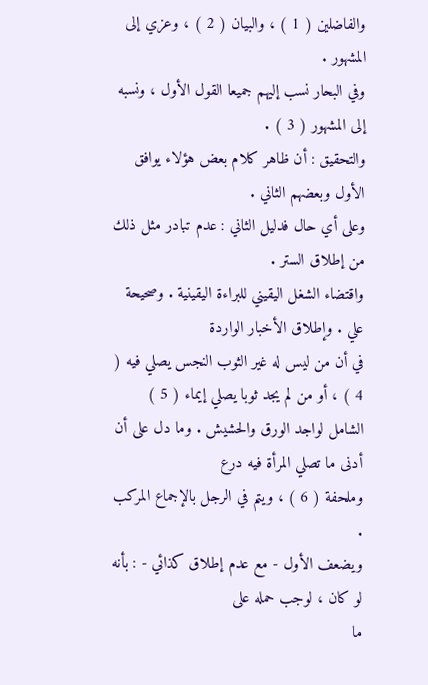والفاضلين ( 1 ) ، والبيان ( 2 ) ، وعزي إلى المشهور .
وفي البحار نسب إليهم جميعا القول الأول ، ونسبه إلى المشهور ( 3 ) .
والتحقيق : أن ظاهر كلام بعض هؤلاء يوافق الأول وبعضهم الثاني .
وعلى أي حال فدليل الثاني : عدم تبادر مثل ذلك من إطلاق الستر .
واقتضاء الشغل اليقيني للبراءة اليقينية . وصحيحة علي . وإطلاق الأخبار الواردة
في أن من ليس له غير الثوب النجس يصلي فيه ( 4 ) ، أو من لم يجد ثوبا يصلي إيماء ( 5 )
الشامل لواجد الورق والحشيش . وما دل على أن أدنى ما تصلي المرأة فيه درع
وملحفة ( 6 ) ، ويتم في الرجل بالإجماع المركب .
ويضعف الأول - مع عدم إطلاق كذائي - : بأنه لو كان ، لوجب حمله على
ما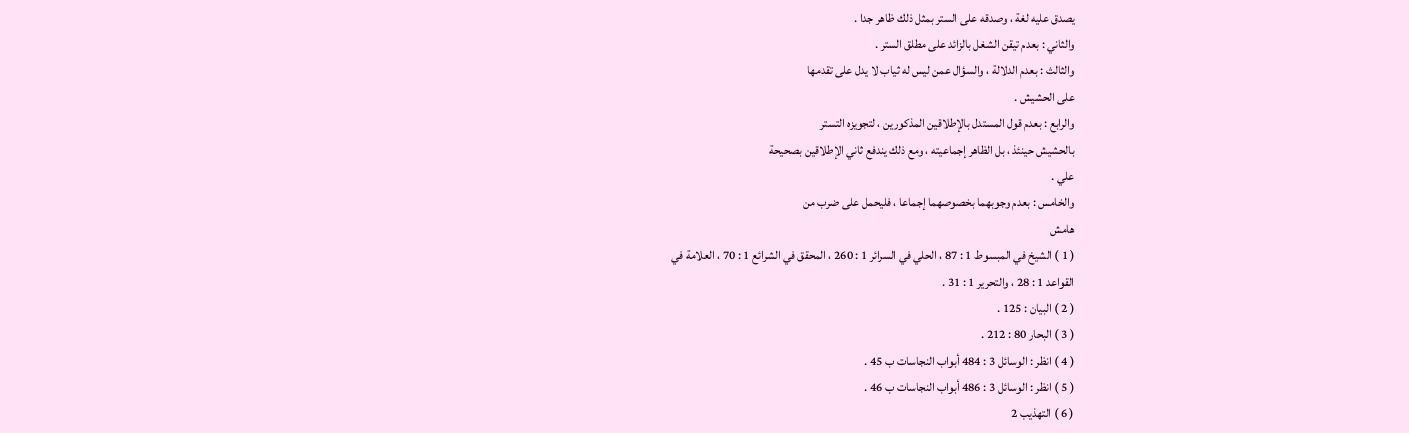يصدق عليه لغة ، وصدقه على الستر بمثل ذلك ظاهر جدا .
والثاني : بعدم تيقن الشغل بالزائد على مطلق الستر .
والثالث : بعدم الدلالة ، والسؤال عمن ليس له ثياب لا يدل على تقدمها
على الحشيش .
والرابع : بعدم قول المستدل بالإطلاقين المذكورين ، لتجويزه التستر
بالحشيش حينئذ ، بل الظاهر إجماعيته ، ومع ذلك يندفع ثاني الإطلاقين بصحيحة
علي .
والخامس : بعدم وجوبهما بخصوصهما إجماعا ، فليحمل على ضرب من
هامش
( 1 ) الشيخ في المبسوط 1 : 87 ، الحلي في السرائر 1 : 260 ، المحقق في الشرائع 1 : 70 ، العلامة في
القواعد 1 : 28 ، والتحرير 1 : 31 .
( 2 ) البيان : 125 .
( 3 ) البحار 80 : 212 .
( 4 ) انظر : الوسائل 3 : 484 أبواب النجاسات ب 45 .
( 5 ) انظر : الوسائل 3 : 486 أبواب النجاسات ب 46 .
( 6 ) التهذيب 2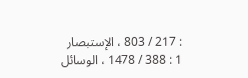: 217 / 803 ، الإستبصار 1 : 388 / 1478 ، الوسائل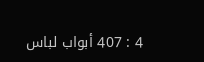4 : 407 أبواب لباس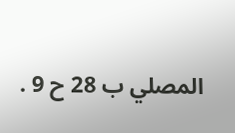المصلي ب 28 ح 9 .